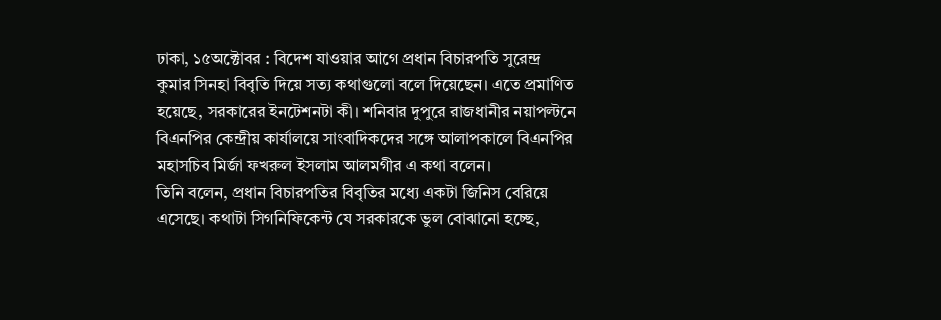ঢাকা, ১৫অক্টোবর : বিদেশ যাওয়ার আগে প্রধান বিচারপতি সুরেন্দ্র কুমার সিনহা বিবৃতি দিয়ে সত্য কথাগুলো বলে দিয়েছেন। এতে প্রমাণিত হয়েছে, সরকারের ইনটেশনটা কী। শনিবার দুপুরে রাজধানীর নয়াপল্টনে বিএনপির কেন্দ্রীয় কার্যালয়ে সাংবাদিকদের সঙ্গে আলাপকালে বিএনপির মহাসচিব মির্জা ফখরুল ইসলাম আলমগীর এ কথা বলেন।
তিনি বলেন, প্রধান বিচারপতির বিবৃতির মধ্যে একটা জিনিস বেরিয়ে এসেছে। কথাটা সিগনিফিকেন্ট যে সরকারকে ভুল বোঝানো হচ্ছে,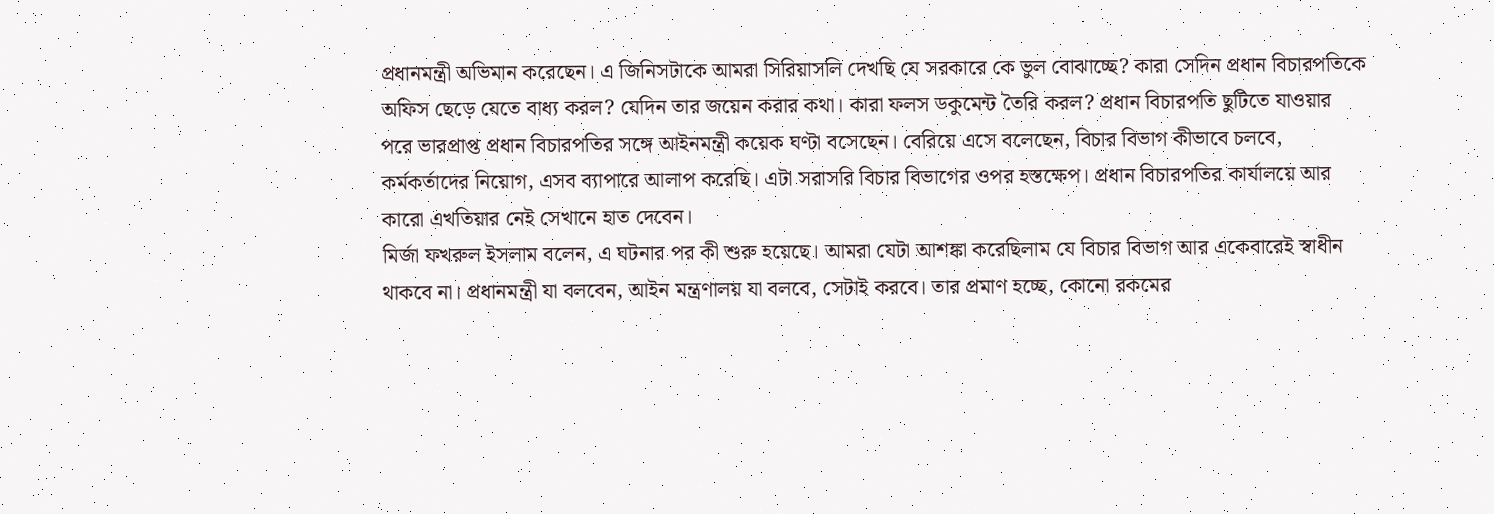প্রধানমন্ত্রী অভিমান করেছেন। এ জিনিসটাকে আমরা সিরিয়াসলি দেখছি যে সরকারে কে ভুল বোঝাচ্ছে? কারা সেদিন প্রধান বিচারপতিকে অফিস ছেড়ে যেতে বাধ্য করল? যেদিন তার জয়েন করার কথা। কারা ফলস ডকুমেন্ট তৈরি করল? প্রধান বিচারপতি ছুটিতে যাওয়ার পরে ভারপ্রাপ্ত প্রধান বিচারপতির সঙ্গে আইনমন্ত্রী কয়েক ঘণ্টা বসেছেন। বেরিয়ে এসে বলেছেন, বিচার বিভাগ কীভাবে চলবে, কর্মকর্তাদের নিয়োগ, এসব ব্যাপারে আলাপ করেছি। এটা সরাসরি বিচার বিভাগের ওপর হস্তক্ষেপ। প্রধান বিচারপতির কার্যালয়ে আর কারো এখতিয়ার নেই সেখানে হাত দেবেন।
মির্জা ফখরুল ইসলাম বলেন, এ ঘটনার পর কী শুরু হয়েছে। আমরা যেটা আশঙ্কা করেছিলাম যে বিচার বিভাগ আর একেবারেই স্বাধীন থাকবে না। প্রধানমন্ত্রী যা বলবেন, আইন মন্ত্রণালয় যা বলবে, সেটাই করবে। তার প্রমাণ হচ্ছে, কোনো রকমের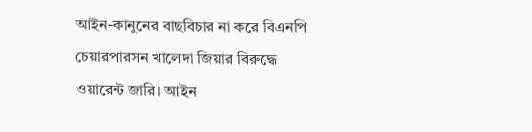আইন-কানুনের বাছবিচার না করে বিএনপি চেয়ারপারসন খালেদা জিয়ার বিরুদ্ধে ওয়ারেন্ট জারি। আইন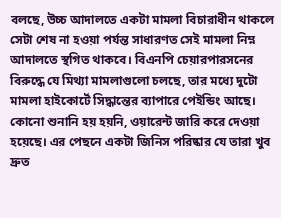বলছে, উচ্চ আদালতে একটা মামলা বিচারাধীন থাকলে সেটা শেষ না হওয়া পর্যন্ত সাধারণত সেই মামলা নিম্ন আদালতে স্থগিত থাকবে। বিএনপি চেয়ারপারসনের বিরুদ্ধে যে মিথ্যা মামলাগুলো চলছে, তার মধ্যে দুটো মামলা হাইকোর্টে সিদ্ধান্তের ব্যাপারে পেইন্ডিং আছে। কোনো শুনানি হয় হয়নি, ওয়ারেন্ট জারি করে দেওয়া হয়েছে। এর পেছনে একটা জিনিস পরিষ্কার যে তারা খুব দ্রুত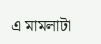এ মামলাটা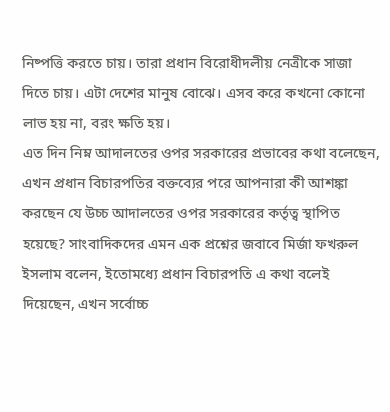নিষ্পত্তি করতে চায়। তারা প্রধান বিরোধীদলীয় নেত্রীকে সাজা দিতে চায়। এটা দেশের মানুষ বোঝে। এসব করে কখনো কোনো লাভ হয় না, বরং ক্ষতি হয়।
এত দিন নিম্ন আদালতের ওপর সরকারের প্রভাবের কথা বলেছেন, এখন প্রধান বিচারপতির বক্তব্যের পরে আপনারা কী আশঙ্কা করছেন যে উচ্চ আদালতের ওপর সরকারের কর্তৃত্ব স্থাপিত হয়েছে? সাংবাদিকদের এমন এক প্রশ্নের জবাবে মির্জা ফখরুল ইসলাম বলেন, ইতোমধ্যে প্রধান বিচারপতি এ কথা বলেই দিয়েছেন, এখন সর্বোচ্চ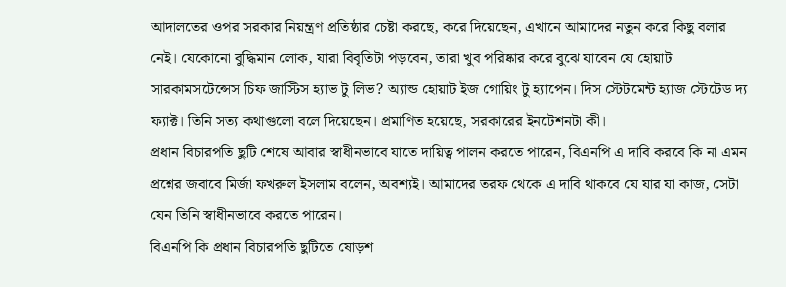আদালতের ওপর সরকার নিয়ন্ত্রণ প্রতিষ্ঠার চেষ্টা করছে, করে দিয়েছেন, এখানে আমাদের নতুন করে কিছু বলার নেই। যেকোনো বুদ্ধিমান লোক, যারা বিবৃতিটা পড়বেন, তারা খুব পরিষ্কার করে বুঝে যাবেন যে হোয়াট সারকামসটেন্সেস চিফ জাস্টিস হ্যাভ টু লিভ? অ্যান্ড হোয়াট ইজ গোয়িং টু হ্যাপেন। দিস স্টেটমেন্ট হ্যাজ স্টেটেড দ্য ফ্যাক্ট। তিনি সত্য কথাগুলো বলে দিয়েছেন। প্রমাণিত হয়েছে, সরকারের ইনটেশনটা কী।
প্রধান বিচারপতি ছুটি শেষে আবার স্বাধীনভাবে যাতে দায়িত্ব পালন করতে পারেন, বিএনপি এ দাবি করবে কি না এমন প্রশ্নের জবাবে মির্জা ফখরুল ইসলাম বলেন, অবশ্যই। আমাদের তরফ থেকে এ দাবি থাকবে যে যার যা কাজ, সেটা যেন তিনি স্বাধীনভাবে করতে পারেন।
বিএনপি কি প্রধান বিচারপতি ছুটিতে ষোড়শ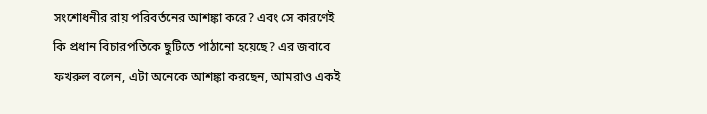সংশোধনীর রায় পরিবর্তনের আশঙ্কা করে? এবং সে কারণেই কি প্রধান বিচারপতিকে ছুটিতে পাঠানো হয়েছে? এর জবাবে ফখরুল বলেন, এটা অনেকে আশঙ্কা করছেন, আমরাও একই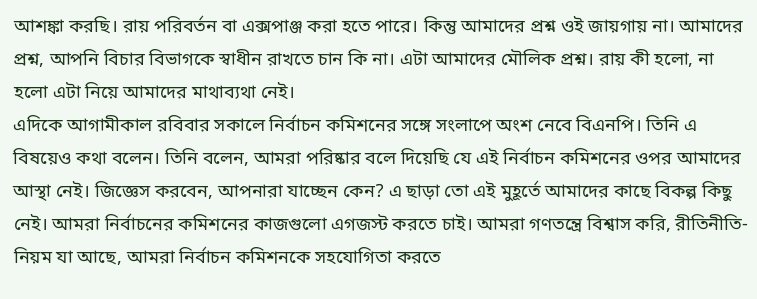আশঙ্কা করছি। রায় পরিবর্তন বা এক্সপাঞ্জ করা হতে পারে। কিন্তু আমাদের প্রশ্ন ওই জায়গায় না। আমাদের প্রশ্ন, আপনি বিচার বিভাগকে স্বাধীন রাখতে চান কি না। এটা আমাদের মৌলিক প্রশ্ন। রায় কী হলো, না হলো এটা নিয়ে আমাদের মাথাব্যথা নেই।
এদিকে আগামীকাল রবিবার সকালে নির্বাচন কমিশনের সঙ্গে সংলাপে অংশ নেবে বিএনপি। তিনি এ বিষয়েও কথা বলেন। তিনি বলেন, আমরা পরিষ্কার বলে দিয়েছি যে এই নির্বাচন কমিশনের ওপর আমাদের আস্থা নেই। জিজ্ঞেস করবেন, আপনারা যাচ্ছেন কেন? এ ছাড়া তো এই মুহূর্তে আমাদের কাছে বিকল্প কিছু নেই। আমরা নির্বাচনের কমিশনের কাজগুলো এগজস্ট করতে চাই। আমরা গণতন্ত্রে বিশ্বাস করি, রীতিনীতি-নিয়ম যা আছে, আমরা নির্বাচন কমিশনকে সহযোগিতা করতে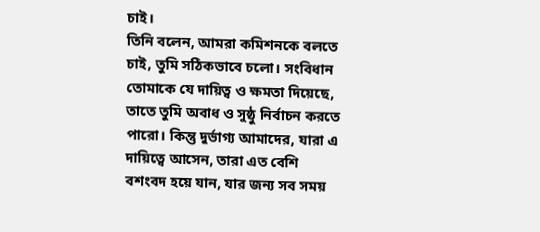চাই।
তিনি বলেন, আমরা কমিশনকে বলতে চাই, তুমি সঠিকভাবে চলো। সংবিধান তোমাকে যে দায়িত্ব ও ক্ষমতা দিয়েছে, তাতে তুমি অবাধ ও সুষ্ঠু নির্বাচন করতে পারো। কিন্তু দুর্ভাগ্য আমাদের, যারা এ দায়িত্বে আসেন, তারা এত বেশি বশংবদ হয়ে যান, যার জন্য সব সময়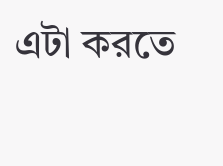এটা করতে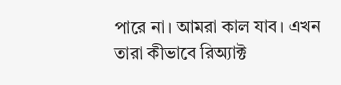পারে না। আমরা কাল যাব। এখন তারা কীভাবে রিঅ্যাক্ট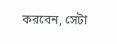করবেন, সেটা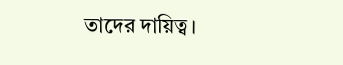তাদের দায়িত্ব।